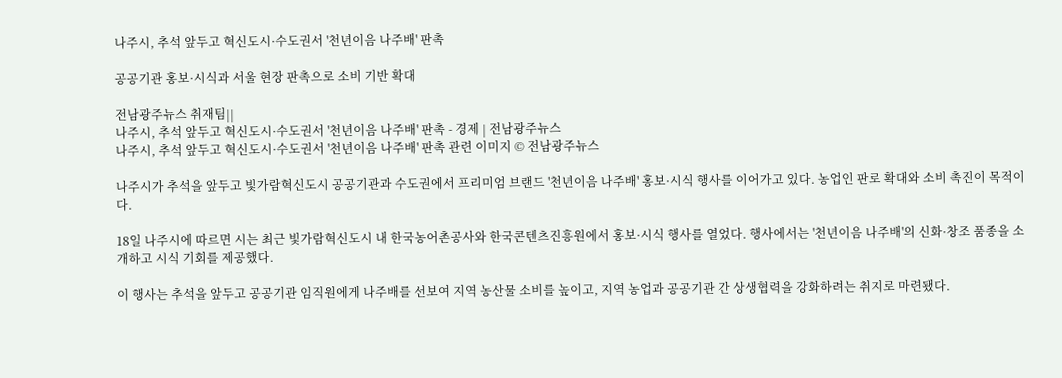나주시, 추석 앞두고 혁신도시·수도권서 '천년이음 나주배' 판촉

공공기관 홍보·시식과 서울 현장 판촉으로 소비 기반 확대

전남광주뉴스 취재팀||
나주시, 추석 앞두고 혁신도시·수도권서 '천년이음 나주배' 판촉 - 경제 | 전남광주뉴스
나주시, 추석 앞두고 혁신도시·수도권서 '천년이음 나주배' 판촉 관련 이미지 © 전남광주뉴스

나주시가 추석을 앞두고 빛가람혁신도시 공공기관과 수도권에서 프리미엄 브랜드 '천년이음 나주배' 홍보·시식 행사를 이어가고 있다. 농업인 판로 확대와 소비 촉진이 목적이다.

18일 나주시에 따르면 시는 최근 빛가람혁신도시 내 한국농어촌공사와 한국콘텐츠진흥원에서 홍보·시식 행사를 열었다. 행사에서는 '천년이음 나주배'의 신화·창조 품종을 소개하고 시식 기회를 제공했다.

이 행사는 추석을 앞두고 공공기관 임직원에게 나주배를 선보여 지역 농산물 소비를 높이고, 지역 농업과 공공기관 간 상생협력을 강화하려는 취지로 마련됐다.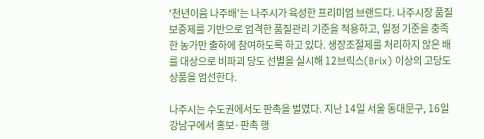'천년이음 나주배'는 나주시가 육성한 프리미엄 브랜드다. 나주시장 품질보증제를 기반으로 엄격한 품질관리 기준을 적용하고, 일정 기준을 충족한 농가만 출하에 참여하도록 하고 있다. 생장조절제를 처리하지 않은 배를 대상으로 비파괴 당도 선별을 실시해 12브릭스(Brix) 이상의 고당도 상품을 엄선한다.

나주시는 수도권에서도 판촉을 벌였다. 지난 14일 서울 동대문구, 16일 강남구에서 홍보·판촉 행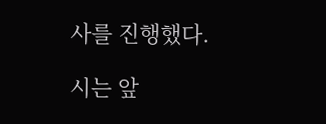사를 진행했다.

시는 앞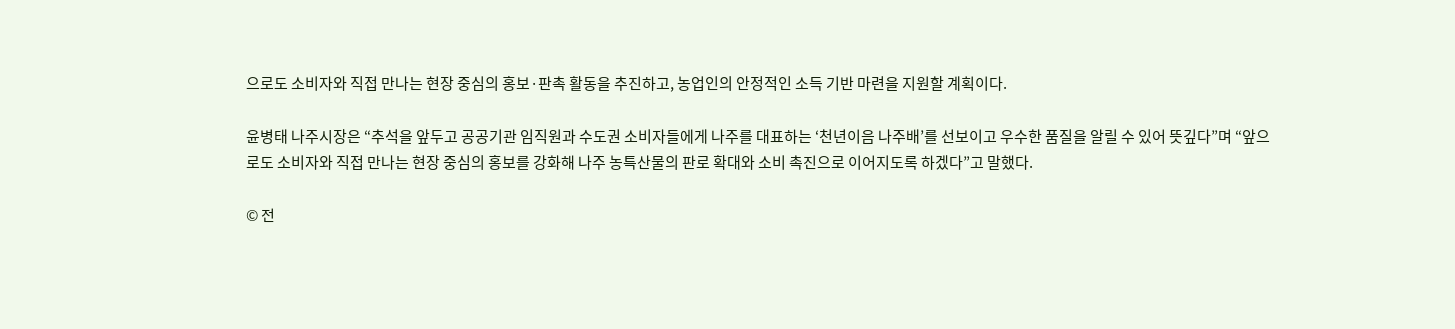으로도 소비자와 직접 만나는 현장 중심의 홍보·판촉 활동을 추진하고, 농업인의 안정적인 소득 기반 마련을 지원할 계획이다.

윤병태 나주시장은 “추석을 앞두고 공공기관 임직원과 수도권 소비자들에게 나주를 대표하는 ‘천년이음 나주배’를 선보이고 우수한 품질을 알릴 수 있어 뜻깊다”며 “앞으로도 소비자와 직접 만나는 현장 중심의 홍보를 강화해 나주 농특산물의 판로 확대와 소비 촉진으로 이어지도록 하겠다”고 말했다.

© 전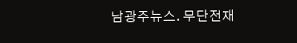남광주뉴스. 무단전재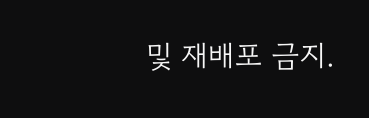및 재배포 금지.